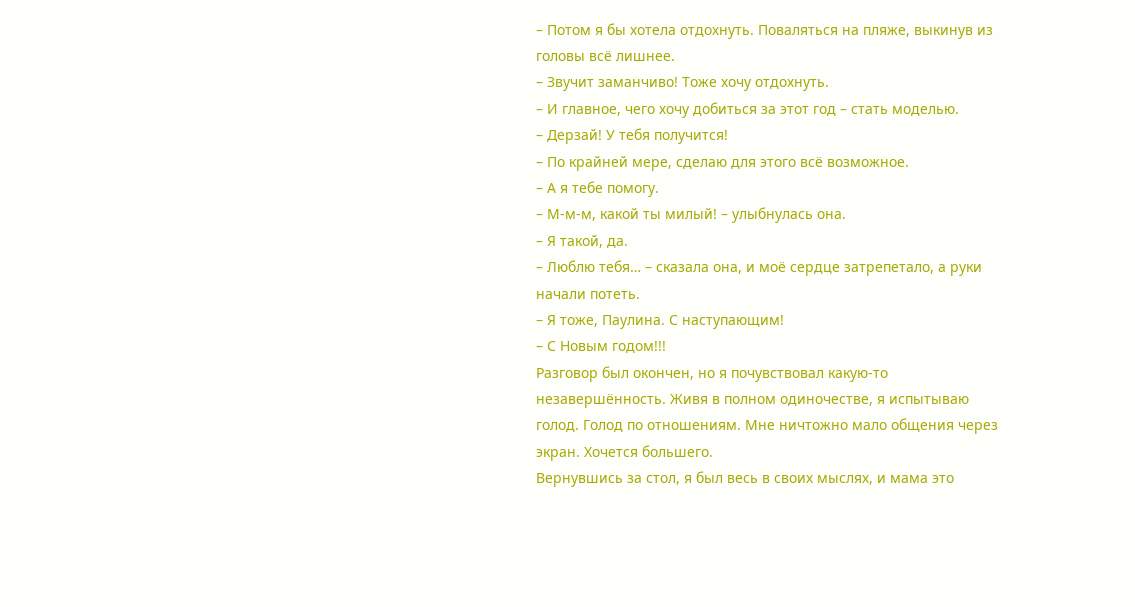– Потом я бы хотела отдохнуть. Поваляться на пляже, выкинув из головы всё лишнее.
– Звучит заманчиво! Тоже хочу отдохнуть.
– И главное, чего хочу добиться за этот год – стать моделью.
– Дерзай! У тебя получится!
– По крайней мере, сделаю для этого всё возможное.
– А я тебе помогу.
– М-м-м, какой ты милый! – улыбнулась она.
– Я такой, да.
– Люблю тебя… – сказала она, и моё сердце затрепетало, а руки начали потеть.
– Я тоже, Паулина. С наступающим!
– С Новым годом!!!
Разговор был окончен, но я почувствовал какую-то незавершённость. Живя в полном одиночестве, я испытываю голод. Голод по отношениям. Мне ничтожно мало общения через экран. Хочется большего.
Вернувшись за стол, я был весь в своих мыслях, и мама это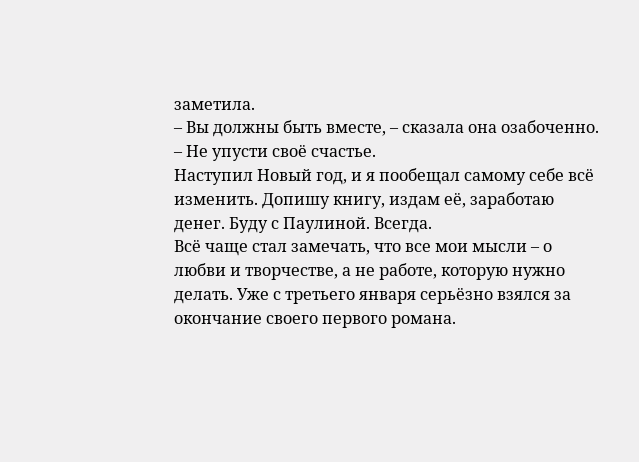заметила.
– Вы должны быть вместе, – сказала она озабоченно. – Не упусти своё счастье.
Наступил Новый год, и я пообещал самому себе всё изменить. Допишу книгу, издам её, заработаю денег. Буду с Паулиной. Всегда.
Всё чаще стал замечать, что все мои мысли – о любви и творчестве, а не работе, которую нужно делать. Уже с третьего января серьёзно взялся за окончание своего первого романа.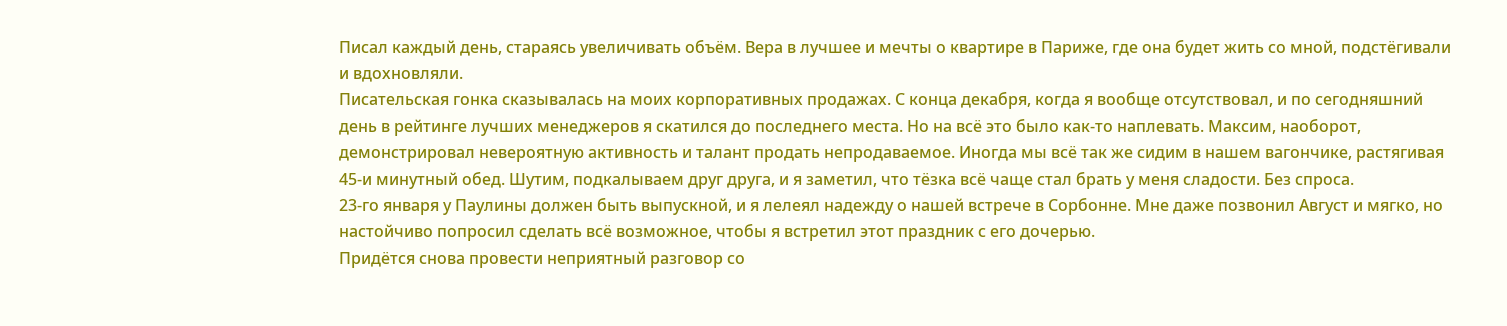Писал каждый день, стараясь увеличивать объём. Вера в лучшее и мечты о квартире в Париже, где она будет жить со мной, подстёгивали и вдохновляли.
Писательская гонка сказывалась на моих корпоративных продажах. С конца декабря, когда я вообще отсутствовал, и по сегодняшний день в рейтинге лучших менеджеров я скатился до последнего места. Но на всё это было как-то наплевать. Максим, наоборот, демонстрировал невероятную активность и талант продать непродаваемое. Иногда мы всё так же сидим в нашем вагончике, растягивая 45-и минутный обед. Шутим, подкалываем друг друга, и я заметил, что тёзка всё чаще стал брать у меня сладости. Без спроса.
23-го января у Паулины должен быть выпускной, и я лелеял надежду о нашей встрече в Сорбонне. Мне даже позвонил Август и мягко, но настойчиво попросил сделать всё возможное, чтобы я встретил этот праздник с его дочерью.
Придётся снова провести неприятный разговор со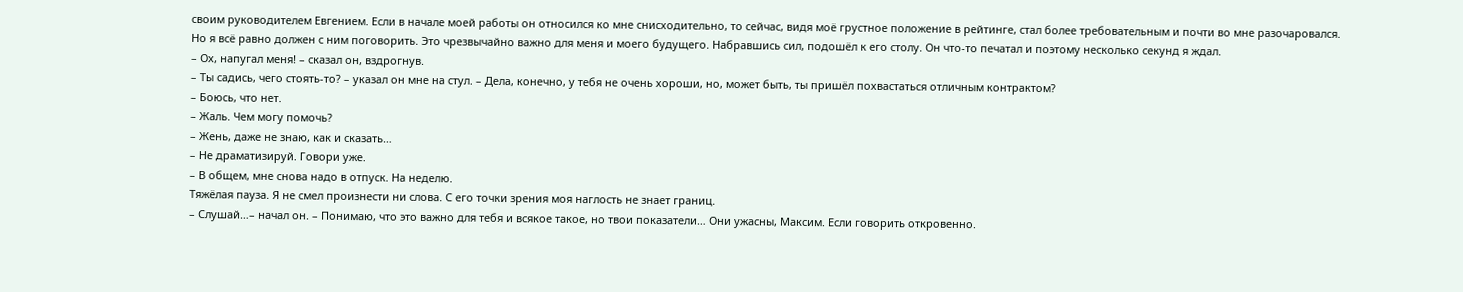своим руководителем Евгением. Если в начале моей работы он относился ко мне снисходительно, то сейчас, видя моё грустное положение в рейтинге, стал более требовательным и почти во мне разочаровался.
Но я всё равно должен с ним поговорить. Это чрезвычайно важно для меня и моего будущего. Набравшись сил, подошёл к его столу. Он что-то печатал и поэтому несколько секунд я ждал.
– Ох, напугал меня! – сказал он, вздрогнув.
– Ты садись, чего стоять-то? – указал он мне на стул. – Дела, конечно, у тебя не очень хороши, но, может быть, ты пришёл похвастаться отличным контрактом?
– Боюсь, что нет.
– Жаль. Чем могу помочь?
– Жень, даже не знаю, как и сказать…
– Не драматизируй. Говори уже.
– В общем, мне снова надо в отпуск. На неделю.
Тяжёлая пауза. Я не смел произнести ни слова. С его точки зрения моя наглость не знает границ.
– Слушай…– начал он. – Понимаю, что это важно для тебя и всякое такое, но твои показатели… Они ужасны, Максим. Если говорить откровенно.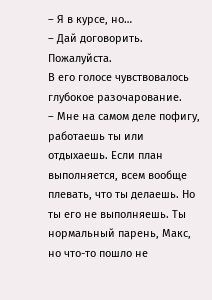– Я в курсе, но…
– Дай договорить. Пожалуйста.
В его голосе чувствовалось глубокое разочарование.
– Мне на самом деле пофигу, работаешь ты или отдыхаешь. Если план выполняется, всем вообще плевать, что ты делаешь. Но ты его не выполняешь. Ты нормальный парень, Макс, но что-то пошло не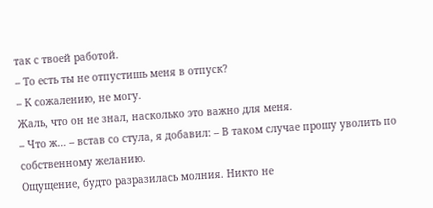так с твоей работой.
– То есть ты не отпустишь меня в отпуск?
– К сожалению, не могу.
Жаль, что он не знал, насколько это важно для меня.
– Что ж… – встав со стула, я добавил: – В таком случае прошу уволить по собственному желанию.
Ощущение, будто разразилась молния. Никто не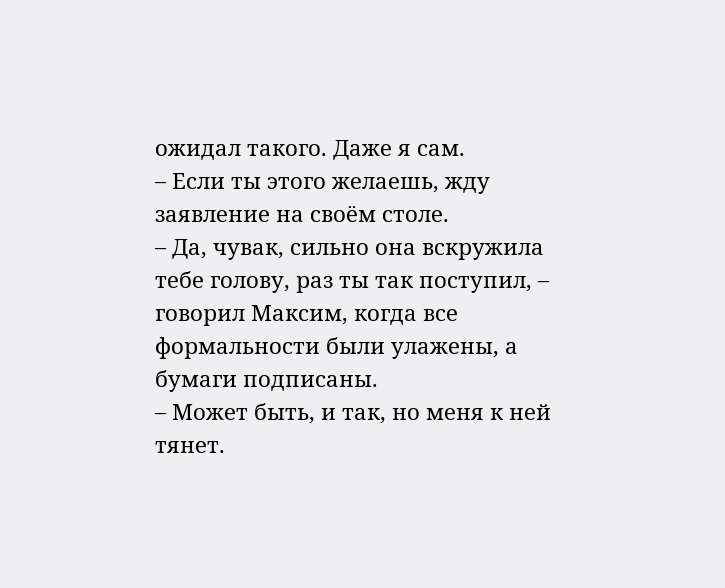ожидал такого. Даже я сам.
– Если ты этого желаешь, жду заявление на своём столе.
– Да, чувак, сильно она вскружила тебе голову, раз ты так поступил, – говорил Максим, когда все формальности были улажены, а бумаги подписаны.
– Может быть, и так, но меня к ней тянет.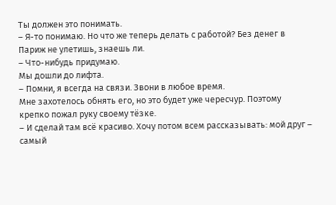Ты должен это понимать.
– Я-то понимаю. Но что же теперь делать с работой? Без денег в Париж не улетишь, знаешь ли.
– Что-нибудь придумаю.
Мы дошли до лифта.
– Помни, я всегда на связи. Звони в любое время.
Мне захотелось обнять его, но это будет уже чересчур. Поэтому крепко пожал руку своему тёзке.
– И сделай там всё красиво. Хочу потом всем рассказывать: мой друг – самый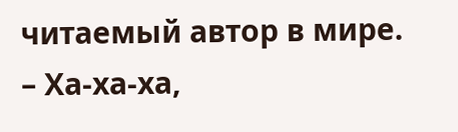читаемый автор в мире.
– Ха-ха-ха,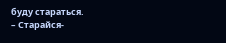буду стараться.
– Старайся-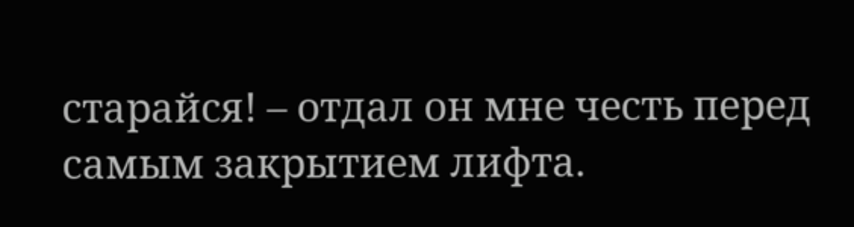старайся! – отдал он мне честь перед самым закрытием лифта.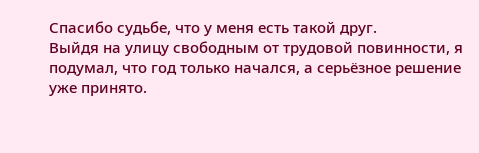Спасибо судьбе, что у меня есть такой друг.
Выйдя на улицу свободным от трудовой повинности, я подумал, что год только начался, а серьёзное решение уже принято.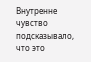Внутренне чувство подсказывало, что это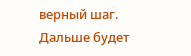верный шаг. Дальше будет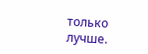только лучше.